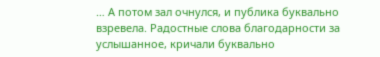… А потом зал очнулся, и публика буквально взревела. Радостные слова благодарности за услышанное, кричали буквально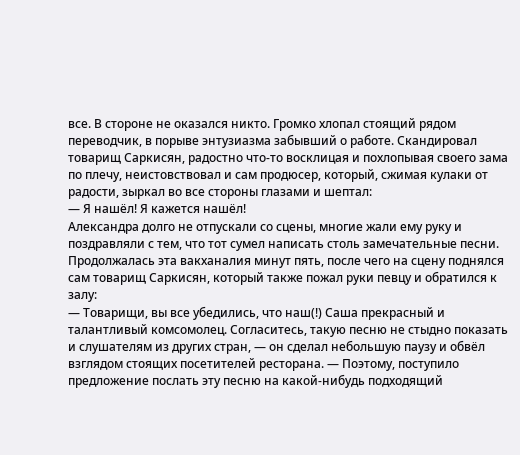все. В стороне не оказался никто. Громко хлопал стоящий рядом переводчик, в порыве энтузиазма забывший о работе. Скандировал товарищ Саркисян, радостно что-то восклицая и похлопывая своего зама по плечу, неистовствовал и сам продюсер, который, сжимая кулаки от радости, зыркал во все стороны глазами и шептал:
— Я нашёл! Я кажется нашёл!
Александра долго не отпускали со сцены, многие жали ему руку и поздравляли с тем, что тот сумел написать столь замечательные песни. Продолжалась эта вакханалия минут пять, после чего на сцену поднялся сам товарищ Саркисян, который также пожал руки певцу и обратился к залу:
— Товарищи, вы все убедились, что наш(!) Саша прекрасный и талантливый комсомолец. Согласитесь, такую песню не стыдно показать и слушателям из других стран, — он сделал небольшую паузу и обвёл взглядом стоящих посетителей ресторана. — Поэтому, поступило предложение послать эту песню на какой-нибудь подходящий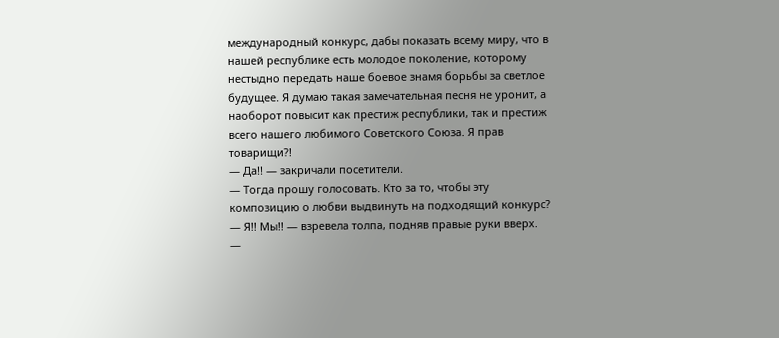международный конкурс, дабы показать всему миру, что в нашей республике есть молодое поколение, которому нестыдно передать наше боевое знамя борьбы за светлое будущее. Я думаю такая замечательная песня не уронит, а наоборот повысит как престиж республики, так и престиж всего нашего любимого Советского Союза. Я прав товарищи?!
— Да!! — закричали посетители.
— Тогда прошу голосовать. Кто за то, чтобы эту композицию о любви выдвинуть на подходящий конкурс?
— Я!! Мы!! — взревела толпа, подняв правые руки вверх.
—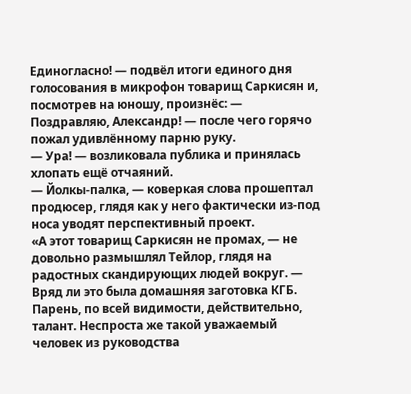Единогласно! — подвёл итоги единого дня голосования в микрофон товарищ Саркисян и, посмотрев на юношу, произнёс: — Поздравляю, Александр! — после чего горячо пожал удивлённому парню руку.
— Ура! — возликовала публика и принялась хлопать ещё отчаяний.
— Йолкы-палка, — коверкая слова прошептал продюсер, глядя как у него фактически из-под носа уводят перспективный проект.
«А этот товарищ Саркисян не промах, — не довольно размышлял Тейлор, глядя на радостных скандирующих людей вокруг. — Вряд ли это была домашняя заготовка КГБ. Парень, по всей видимости, действительно, талант. Неспроста же такой уважаемый человек из руководства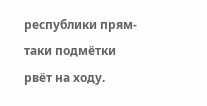республики прям-таки подмётки рвёт на ходу.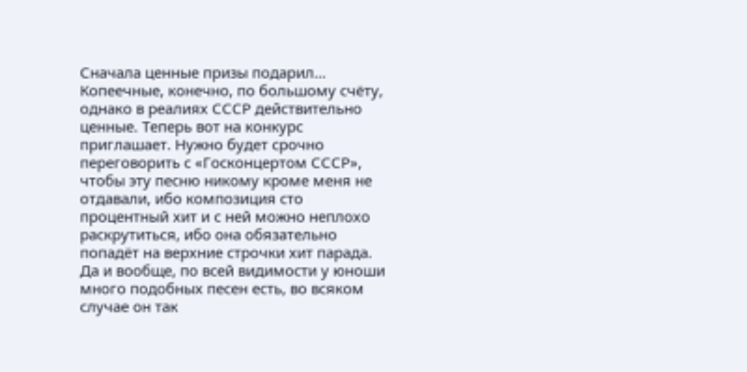Сначала ценные призы подарил… Копеечные, конечно, по большому счёту, однако в реалиях СССР действительно ценные. Теперь вот на конкурс приглашает. Нужно будет срочно переговорить с «Госконцертом СССР», чтобы эту песню никому кроме меня не отдавали, ибо композиция сто процентный хит и с ней можно неплохо раскрутиться, ибо она обязательно попадёт на верхние строчки хит парада. Да и вообще, по всей видимости у юноши много подобных песен есть, во всяком случае он так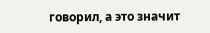говорил, а это значит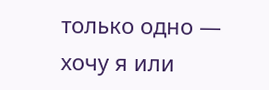только одно — хочу я или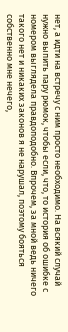нет, а идти на встречу с ним просто необходимо. На всякий случай нужно выпить пару рюмок, чтобы если, что, то история об ошибке с номером выглядела правдоподобно. Впрочем, за мной ведь ничего такого нет и никаких законов я не нарушал, поэтому бояться собственно мне нечего,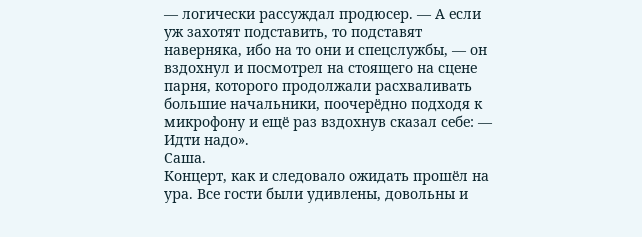— логически рассуждал продюсер. — А если уж захотят подставить, то подставят наверняка, ибо на то они и спецслужбы, — он вздохнул и посмотрел на стоящего на сцене парня, которого продолжали расхваливать большие начальники, поочерёдно подходя к микрофону и ещё раз вздохнув сказал себе: — Идти надо».
Саша.
Концерт, как и следовало ожидать прошёл на ура. Все гости были удивлены, довольны и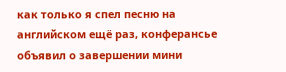как только я спел песню на английском ещё раз, конферансье объявил о завершении мини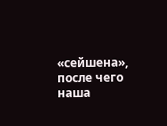«сейшена», после чего наша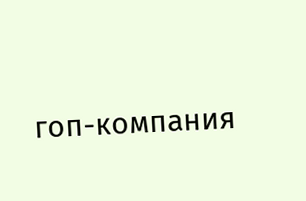гоп-компания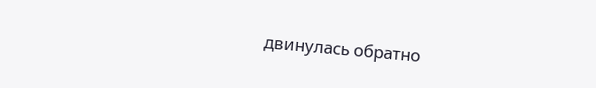двинулась обратно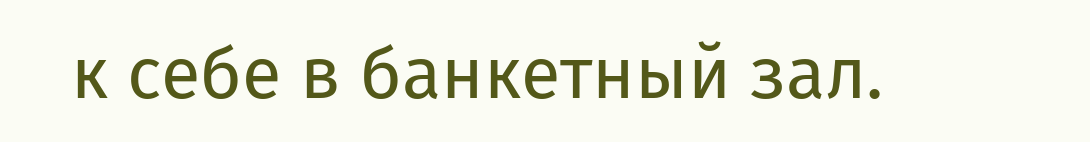к себе в банкетный зал.